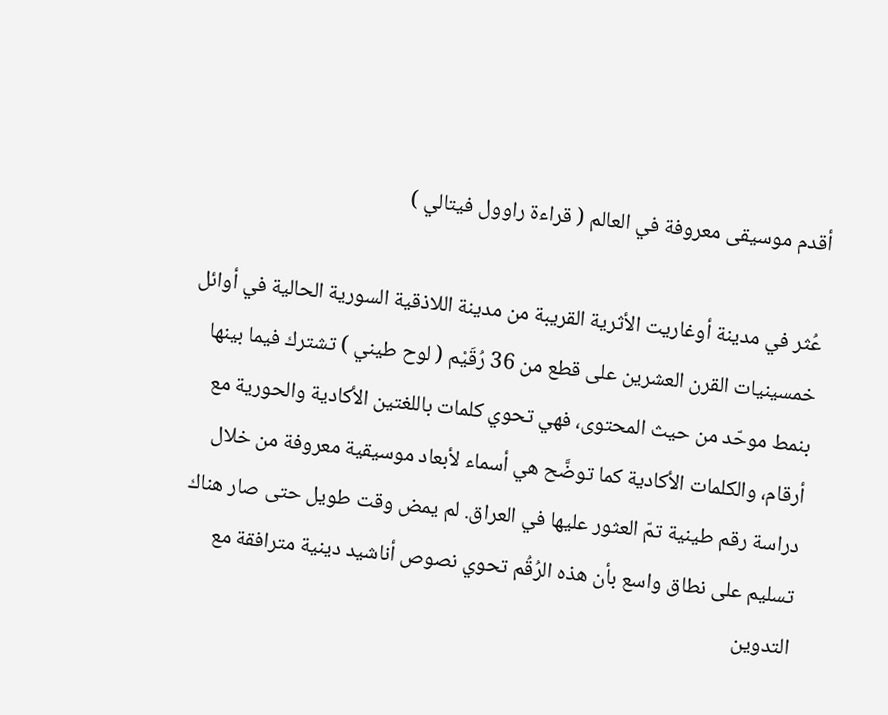أقدم موسيقى معروفة في العالم ( قراءة راوول فيتالي )

عُثر في مدينة أوغاريت الأثرية القريبة من مدينة اللاذقية السورية الحالية في أوائل خمسينيات القرن العشرين على قطع من 36 رُقَيْم ( لوح طيني ) تشترك فيما بينها بنمط موحّد من حيث المحتوى، فهي تحوي كلمات باللغتين الأكادية والحورية مع أرقام، والكلمات الأكادية كما توضَّح هي أسماء لأبعاد موسيقية معروفة من خلال دراسة رقم طينية تمّ العثور عليها في العراق. لم يمض وقت طويل حتى صار هناك تسليم على نطاق واسع بأن هذه الرُقُم تحوي نصوص أناشيد دينية مترافقة مع التدوين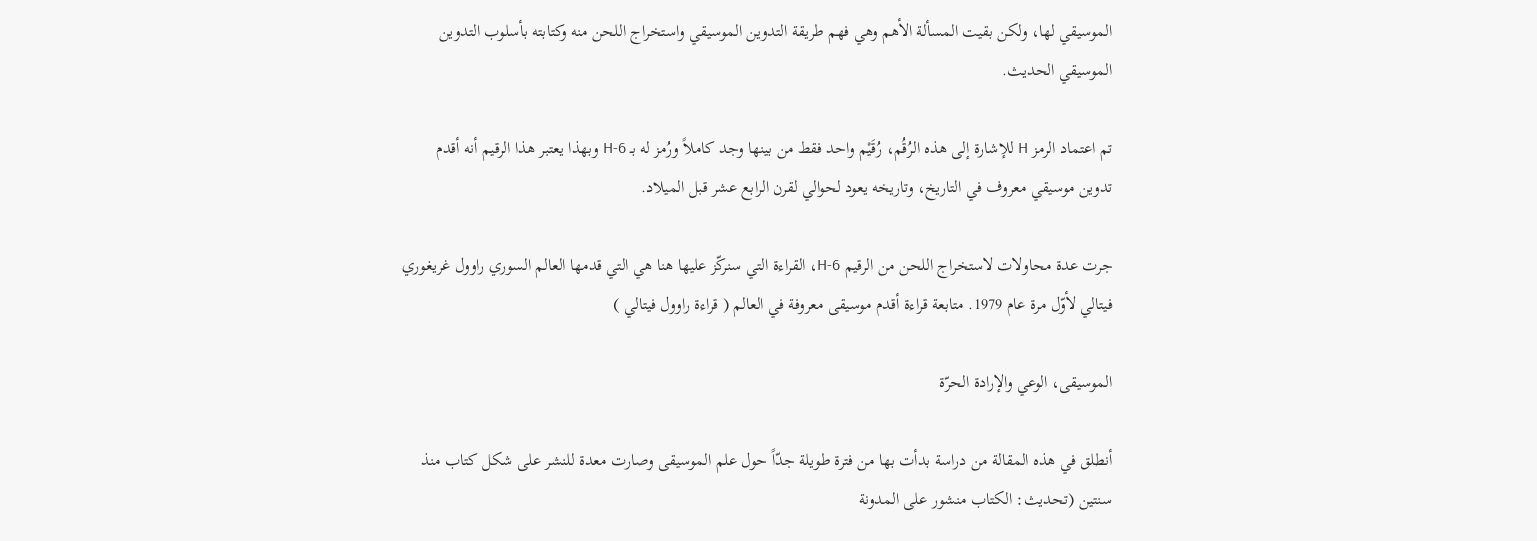الموسيقي لها، ولكن بقيت المسألة الأهم وهي فهم طريقة التدوين الموسيقي واستخراج اللحن منه وكتابته بأسلوب التدوين الموسيقي الحديث.

تم اعتماد الرمز H للإشارة إلى هذه الرُقُم، رُقَيْم واحد فقط من بينها وجد كاملاً ورُمز له بـ H-6 وبهذا يعتبر هذا الرقيم أنه أقدم تدوين موسيقي معروف في التاريخ، وتاريخه يعود لحوالي لقرن الرابع عشر قبل الميلاد.

جرت عدة محاولات لاستخراج اللحن من الرقيم H-6، القراءة التي سنركّز عليها هنا هي التي قدمها العالم السوري راوول غريغوري فيتالي لأوّل مرة عام 1979. متابعة قراءة أقدم موسيقى معروفة في العالم ( قراءة راوول فيتالي )

الموسيقى، الوعي والإرادة الحرّة

أنطلق في هذه المقالة من دراسة بدأت بها من فترة طويلة جدّاً حول علم الموسيقى وصارت معدة للنشر على شكل كتاب منذ سنتين (تحديث: الكتاب منشور على المدونة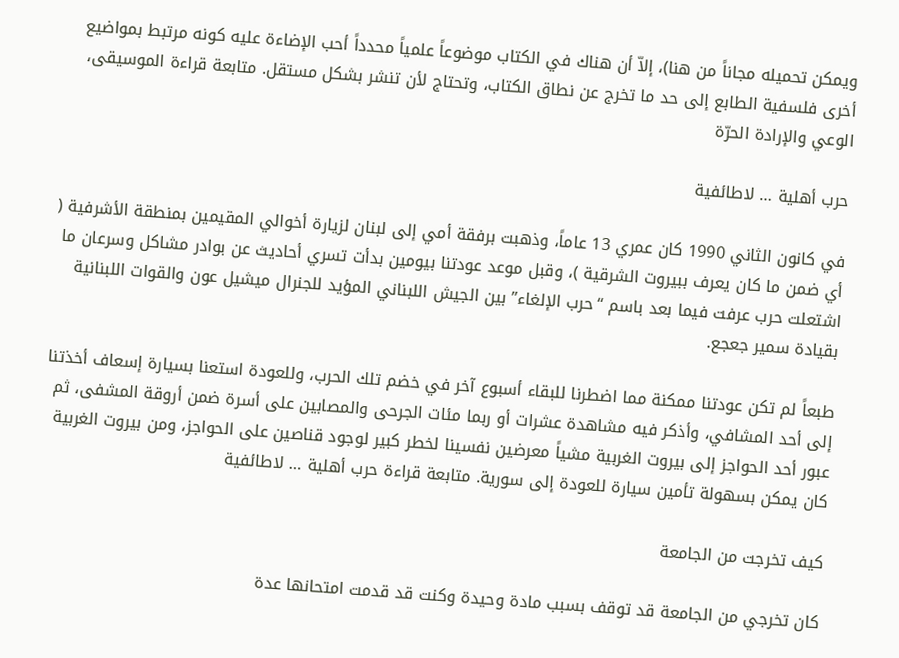ويمكن تحميله مجاناً من هنا)، إلاّ أن هناك في الكتاب موضوعاً علمياً محدداً أحب الإضاءة عليه كونه مرتبط بمواضيع أخرى فلسفية الطابع إلى حد ما تخرج عن نطاق الكتاب، وتحتاج لأن تنشر بشكل مستقل. متابعة قراءة الموسيقى، الوعي والإرادة الحرّة

حرب أهلية … لاطائفية

في كانون الثاني 1990 كان عمري 13 عاماً، وذهبت برفقة أمي إلى لبنان لزيارة أخوالي المقيمين بمنطقة الأشرفية ( أي ضمن ما كان يعرف ببيروت الشرقية )، وقبل موعد عودتنا بيومين بدأت تسري أحاديث عن بوادر مشاكل وسرعان ما اشتعلت حرب عرفت فيما بعد باسم “حرب الإلغاء” بين الجيش اللبناني المؤيد للجنرال ميشيل عون والقوات اللبنانية بقيادة سمير جعجع.

طبعاً لم تكن عودتنا ممكنة مما اضطرنا للبقاء أسبوع آخر في خضم تلك الحرب، وللعودة استعنا بسيارة إسعاف أخذتنا إلى أحد المشافي، وأذكر فيه مشاهدة عشرات أو ربما مئات الجرحى والمصابين على أسرة ضمن أروقة المشفى، ثم عبور أحد الحواجز إلى بيروت الغربية مشياً معرضين نفسينا لخطر كبير لوجود قناصين على الحواجز، ومن بيروت الغربية كان يمكن بسهولة تأمين سيارة للعودة إلى سورية. متابعة قراءة حرب أهلية … لاطائفية

كيف تخرجت من الجامعة

كان تخرجي من الجامعة قد توقف بسبب مادة وحيدة وكنت قد قدمت امتحانها عدة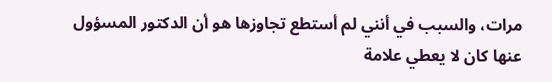مرات، والسبب في أنني لم أستطع تجاوزها هو أن الدكتور المسؤول عنها كان لا يعطي علامة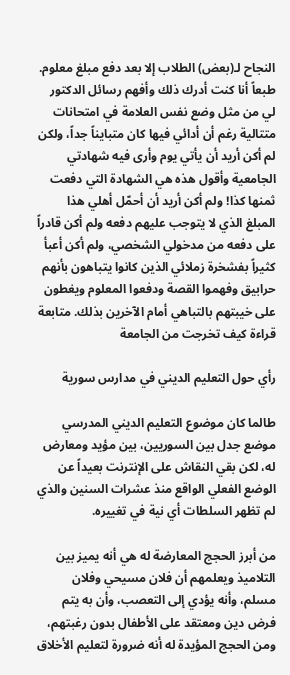النجاح لـ(بعض) الطلاب إلا بعد دفع مبلغ معلوم. طبعاً أنا كنت أدرك ذلك وأفهم رسائل الدكتور لي من مثل وضع نفس العلامة في امتحانات متتالية رغم أن أدائي فيها كان متبايناً جداً، ولكن لم أكن أريد أن يأتي يوم وأرى فيه شهادتي الجامعية وأقول هذه هي الشهادة التي دفعت ثمنها كذا! ولم أكن أريد أن أحمّل أهلي هذا المبلغ الذي لا يتوجب عليهم دفعه ولم أكن قادراً على دفعه من مدخولي الشخصي، ولم أكن أعبأ كثيراً بفشخرة زملائي الذين كانوا يتباهون بأنهم حرابيق وفهموا القصة ودفعوا المعلوم ويغطون على خيبتهم بالتباهي أمام الآخرين بذلك. متابعة قراءة كيف تخرجت من الجامعة

رأي حول التعليم الديني في مدارس سورية

طالما كان موضوع التعليم الديني المدرسي موضع جدل بين السوريين، بين مؤيد ومعارض له، لكن بقي النقاش على الإنترنت بعيداً عن الوضع الفعلي الواقع منذ عشرات السنين والذي لم تظهر السلطات أي نية في تغييره.

من أبرز الحجج المعارضة له هي أنه يميز بين التلاميذ ويعلمهم أن فلان مسيحي وفلان مسلم، وأنه يؤدي إلى التعصب، وأن به يتم فرض دين ومعتقد على الأطفال بدون رغبتهم، ومن الحجج المؤيدة له أنه ضرورة لتعليم الأخلاق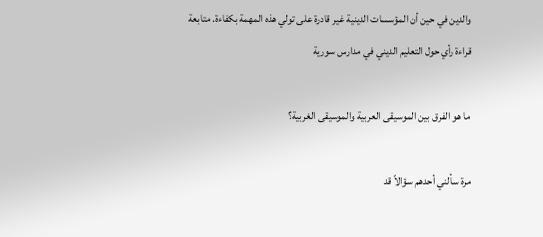والدين في حين أن المؤسسات الدينية غير قادرة على تولي هذه المهمة بكفاءة. متابعة قراءة رأي حول التعليم الديني في مدارس سورية

ما هو الفرق بين الموسيقى العربية والموسيقى الغربية؟

مرة سألني أحدهم سؤالاً قد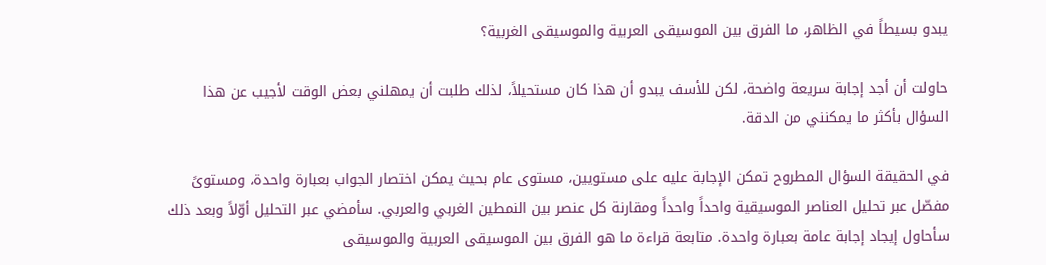يبدو بسيطاً في الظاهر، ما الفرق بين الموسيقى العربية والموسيقى الغربية؟

حاولت أن أجد إجابة سريعة واضحة، لكن للأسف يبدو أن هذا كان مستحيلاً، لذلك طلبت أن يمهلني بعض الوقت لأجيب عن هذا السؤال بأكثر ما يمكنني من الدقة.

في الحقيقة السؤال المطروح تمكن الإجابة عليه على مستويين، مستوى عام بحيث يمكن اختصار الجواب بعبارة واحدة، ومستوىً مفصّل عبر تحليل العناصر الموسيقية واحداً واحداً ومقارنة كل عنصر بين النمطين الغربي والعربي. سأمضي عبر التحليل أوّلاً وبعد ذلك سأحاول إيجاد إجابة عامة بعبارة واحدة. متابعة قراءة ما هو الفرق بين الموسيقى العربية والموسيقى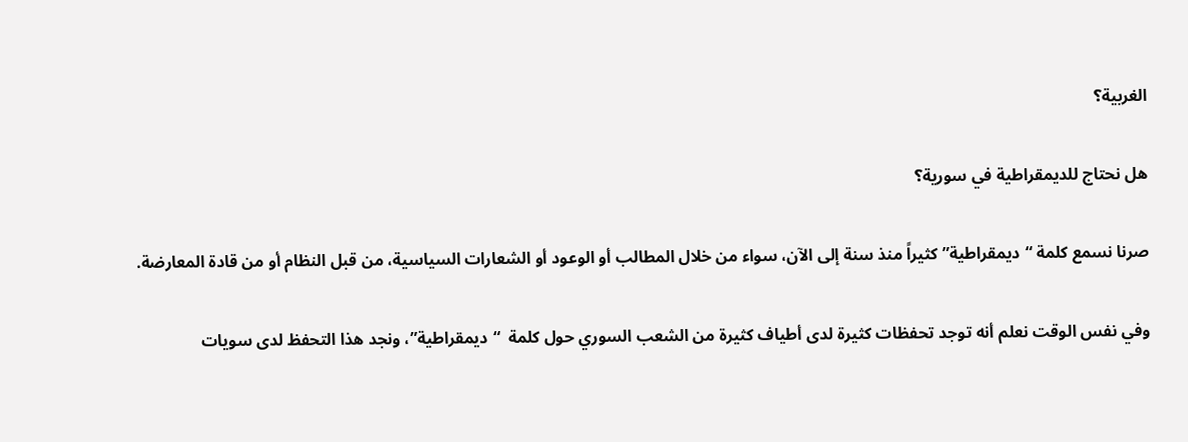الغربية؟

هل نحتاج للديمقراطية في سورية؟

صرنا نسمع كلمة “ديمقراطية” كثيراً منذ سنة إلى الآن، سواء من خلال المطالب أو الوعود أو الشعارات السياسية، من قبل النظام أو من قادة المعارضة.

وفي نفس الوقت نعلم أنه توجد تحفظات كثيرة لدى أطياف كثيرة من الشعب السوري حول كلمة  “ديمقراطية”، ونجد هذا التحفظ لدى سويات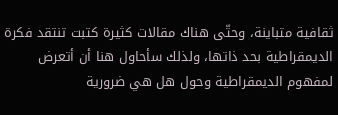ثقافية متباينة، وحتّى هناك مقالات كثيرة كتبت تنتقد فكرة الديمقراطية بحد ذاتها، ولذلك سأحاول هنا أن أتعرض لمفهوم الديمقراطية وحول هل هي ضرورية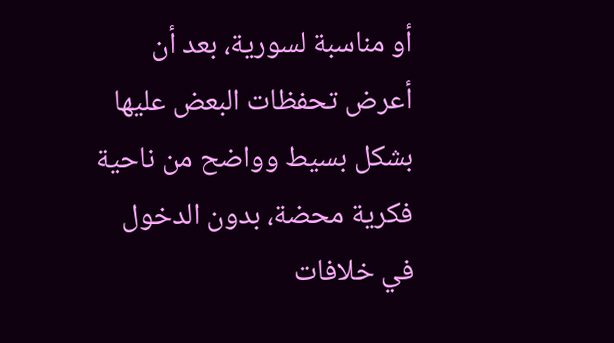أو مناسبة لسورية، بعد أن أعرض تحفظات البعض عليها بشكل بسيط وواضح من ناحية فكرية محضة، بدون الدخول في خلافات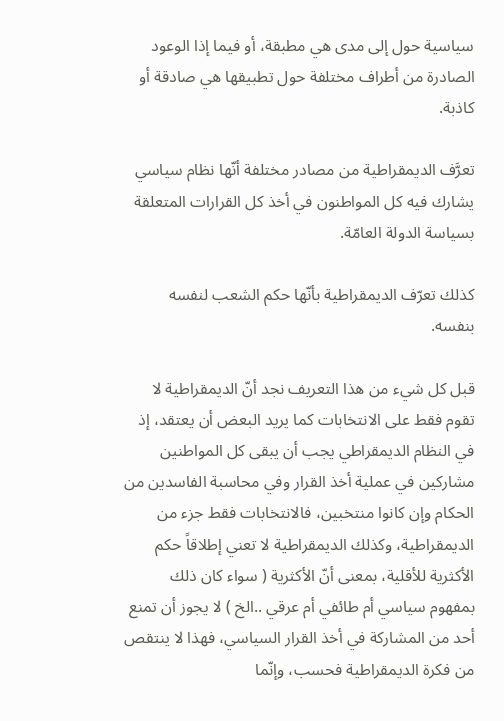سياسية حول إلى مدى هي مطبقة، أو فيما إذا الوعود الصادرة من أطراف مختلفة حول تطبيقها هي صادقة أو كاذبة.

تعرَّف الديمقراطية من مصادر مختلفة أنّها نظام سياسي يشارك فيه كل المواطنون في أخذ كل القرارات المتعلقة بسياسة الدولة العامّة.

كذلك تعرّف الديمقراطية بأنّها حكم الشعب لنفسه بنفسه.

قبل كل شيء من هذا التعريف نجد أنّ الديمقراطية لا تقوم فقط على الانتخابات كما يريد البعض أن يعتقد، إذ في النظام الديمقراطي يجب أن يبقى كل المواطنين مشاركين في عملية أخذ القرار وفي محاسبة الفاسدين من الحكام وإن كانوا منتخبين، فالانتخابات فقط جزء من الديمقراطية، وكذلك الديمقراطية لا تعني إطلاقاً حكم الأكثرية للأقلية، بمعنى أنّ الأكثرية ( سواء كان ذلك بمفهوم سياسي أم طائفي أم عرقي ..الخ ) لا يجوز أن تمنع أحد من المشاركة في أخذ القرار السياسي، فهذا لا ينتقص من فكرة الديمقراطية فحسب، وإنّما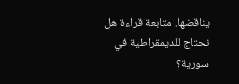يناقضها. متابعة قراءة هل نحتاج للديمقراطية في سورية؟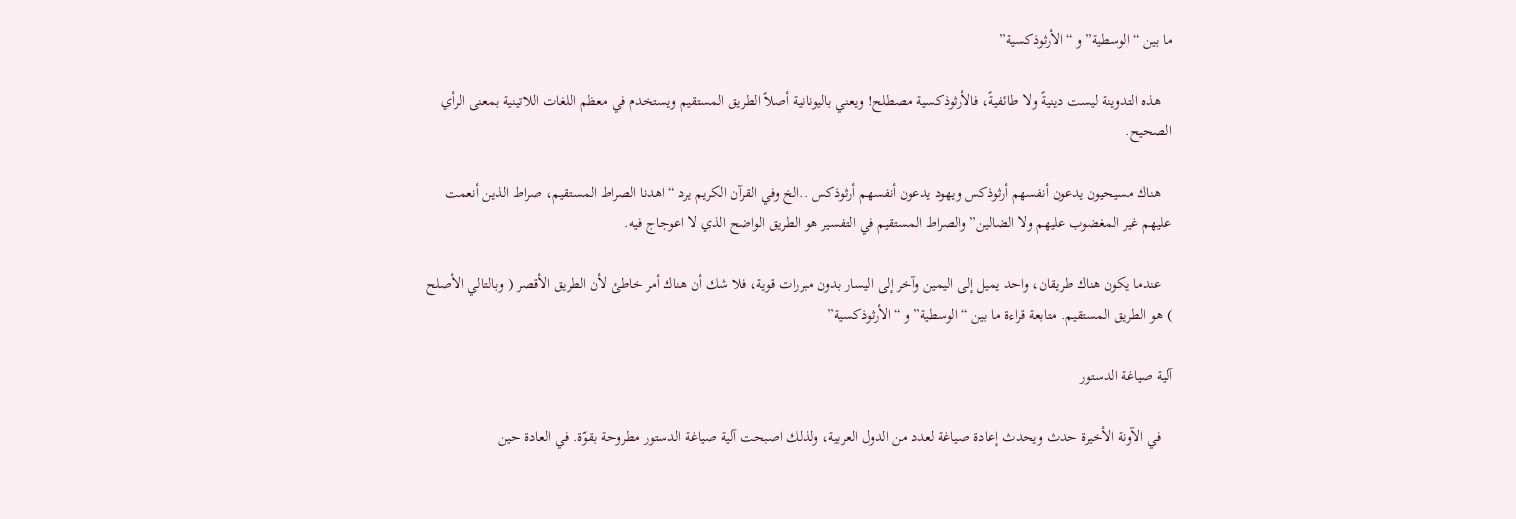ما بين “الوسطية” و “الأرثوذكسية”

   هذه التدوينة ليست دينيةً ولا طائفيةً، فالأرثوذكسية مصطلح! ويعني باليونانية أصلاً الطريق المستقيم ويستخدم في معظم اللغات اللاتينية بمعنى الرأي الصحيح.

   هناك مسيحيون يدعون أنفسهم أرثوذكس ويهود يدعون أنفسهم أرثوذكس ..الخ وفي القرآن الكريم يرد “اهدنا الصراط المستقيم، صراط الذين أنعمت عليهم غير المغضوب عليهم ولا الضالين” والصراط المستقيم في التفسير هو الطريق الواضح الذي لا اعوجاج فيه.

   عندما يكون هناك طريقان، واحد يميل إلى اليمين وآخر إلى اليسار بدون مبررات قوية، فلا شك أن هناك أمر خاطئ لأن الطريق الأقصر ( وبالتالي الأصلح ) هو الطريق المستقيم. متابعة قراءة ما بين “الوسطية” و “الأرثوذكسية”

آلية صياغة الدستور

   في الآونة الأخيرة حدث ويحدث إعادة صياغة لعدد من الدول العربية، ولذلك اصبحت آلية صياغة الدستور مطروحة بقوّة. في العادة حين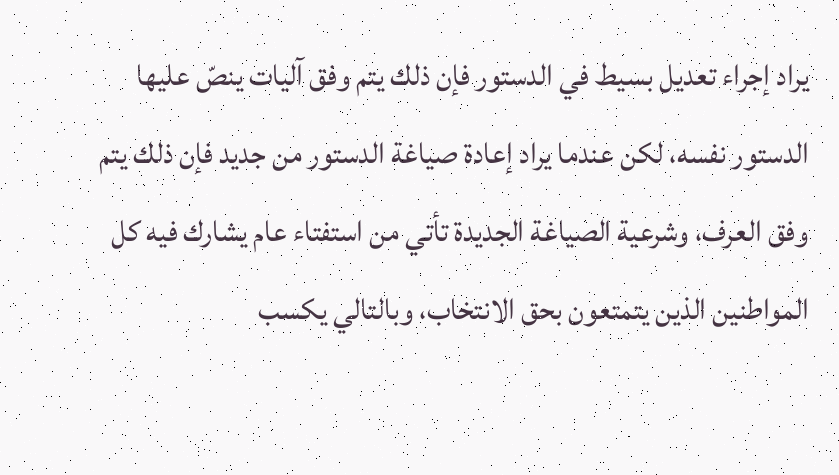يراد إجراء تعديل بسيط في الدستور فإن ذلك يتم وفق آليات ينصّ عليها الدستور نفسه، لكن عندما يراد إعادة صياغة الدستور من جديد فإن ذلك يتم وفق العرف، وشرعية الصياغة الجديدة تأتي من استفتاء عام يشارك فيه كل المواطنين الذين يتمتعون بحق الانتخاب، وبالتالي يكسب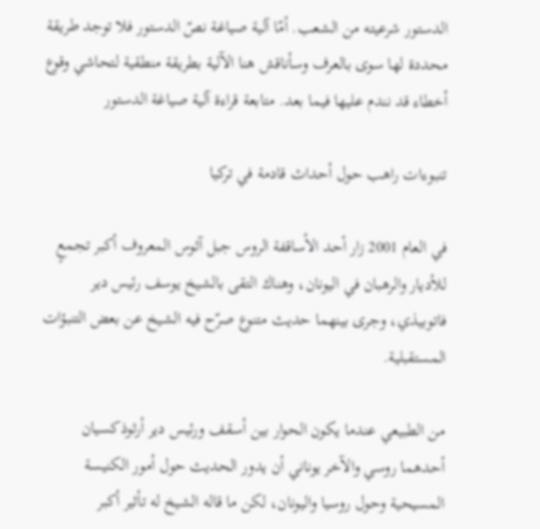الدستور شرعيته من الشعب. أمّا آلية صياغة نصّ الدستور فلا توجد طريقة محددة لها سوى بالعرف وسأناقش هنا الآلية بطريقة منطقية لتحاشي وقوع أخطاء قد نندم عليها فيما بعد. متابعة قراءة آلية صياغة الدستور

تنبوءات راهب حول أحداث قادمة في تركيا

في العام 2001 زار أحد الأساقفة الروس جبل آثوس المعروف أكبر تجمعٍ للأديار والرهبان في اليونان، وهناك التقى بالشيخ يوسف رئيس دير فاتوبيذي، وجرى بينهما حديث متنوع صرّح فيه الشيخ عن بعض التنبؤات المستقبلية.

من الطبيعي عندما يكون الحوار بين أسقف ورئيس دير أرثوذكسيان أحدهما روسي والآخر يوناني أن يدور الحديث حول أمور الكنيسة المسيحية وحول روسيا واليونان، لكن ما قاله الشيخ له تأثير أكبر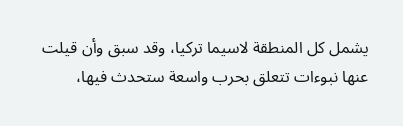يشمل كل المنطقة لاسيما تركيا، وقد سبق وأن قيلت عنها نبوءات تتعلق بحرب واسعة ستحدث فيها،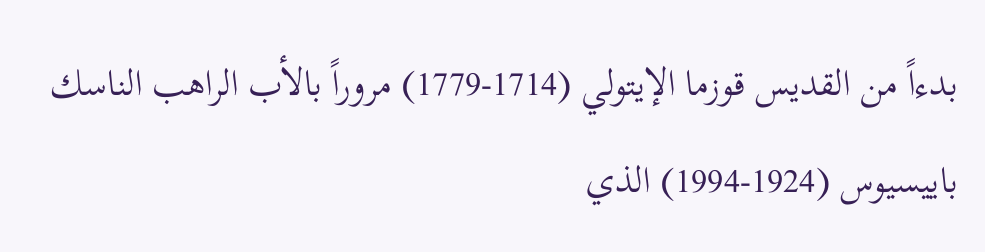بدءاً من القديس قوزما الإيتولي (1714-1779) مروراً بالأب الراهب الناسك باييسيوس (1924-1994) الذي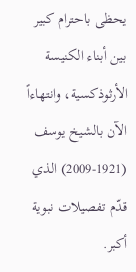يحظى باحترام كبير بين أبناء الكنيسة الأرثوذكسية، وانتهاءاً الآن بالشيخ يوسف (1921-2009) الذي قدّم تفصيلات نبوية أكبر.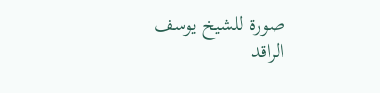صورة للشيخ يوسف الراقد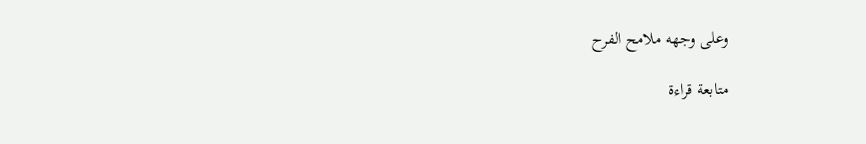وعلى وجهه ملامح الفرح

متابعة قراءة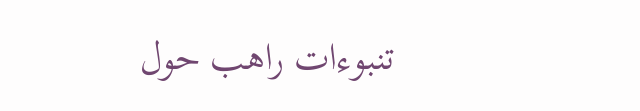تنبوءات راهب حول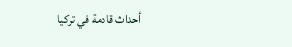أحداث قادمة في تركيا